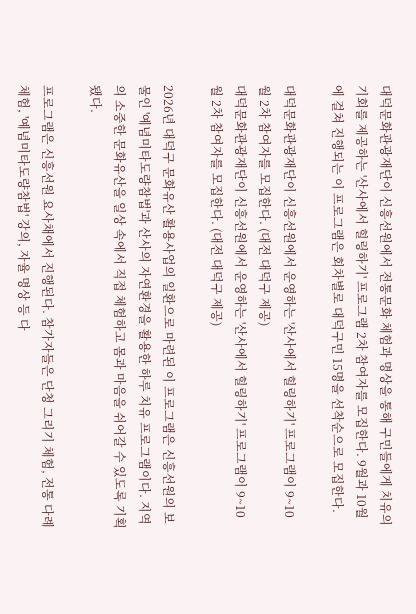대덕문화관광재단이 신흥선원에서 전통문화 체험과 명상을 통해 구민들에게 치유의 기회를 제공하는 '산사에서 힐링하기' 프로그램 2차 참여자를 모집한다. 9월과 10월에 걸쳐 진행되는 이 프로그램은 회차별로 대덕구민 15명을 선착순으로 모집한다.

대덕문화관광재단이 신흥선원에서 운영하는 '산사에서 힐링하기' 프로그램이 9~10월 2차 참여자를 모집한다. (대전 대덕구 제공)
대덕문화관광재단이 신흥선원에서 운영하는 '산사에서 힐링하기' 프로그램이 9~10월 2차 참여자를 모집한다. (대전 대덕구 제공)

2026년 대덕구 문화유산 활용사업의 일환으로 마련된 이 프로그램은 신흥선원의 보물인 '예념미타도량참법'과 산사의 자연환경을 활용한 하루 치유 프로그램이다. 지역의 소중한 문화유산을 일상 속에서 직접 체험하고 몸과 마음을 쉬어갈 수 있도록 기획됐다.

프로그램은 신흥선원 요사채에서 진행된다. 참가자들은 단청 그리기 체험, 전통 다례 체험, '예념미타도량참법' 강의, 자율 명상 등 다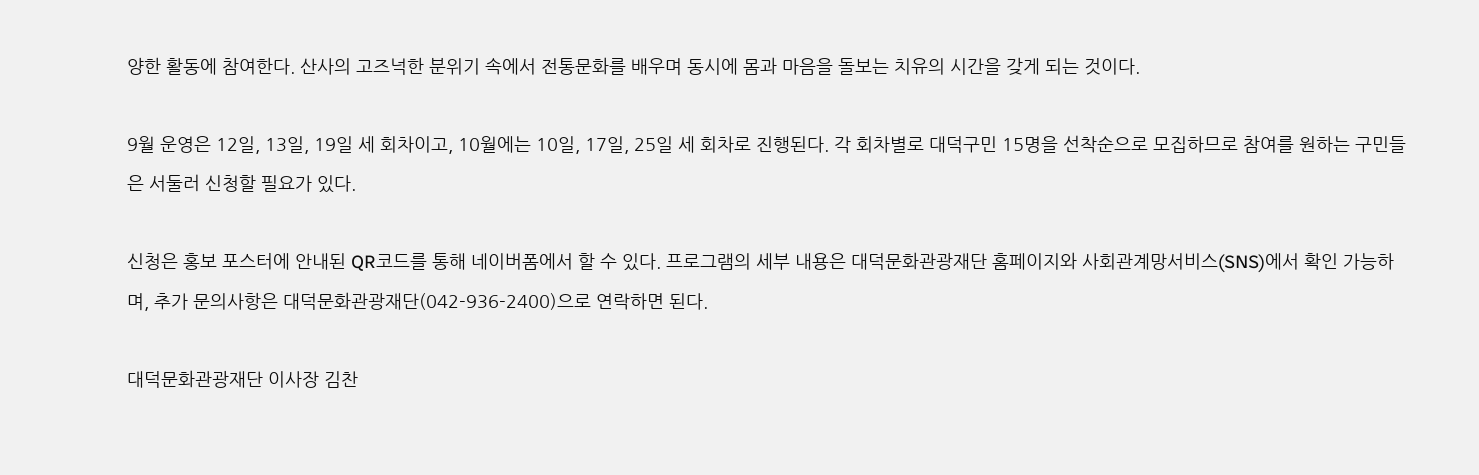양한 활동에 참여한다. 산사의 고즈넉한 분위기 속에서 전통문화를 배우며 동시에 몸과 마음을 돌보는 치유의 시간을 갖게 되는 것이다.

9월 운영은 12일, 13일, 19일 세 회차이고, 10월에는 10일, 17일, 25일 세 회차로 진행된다. 각 회차별로 대덕구민 15명을 선착순으로 모집하므로 참여를 원하는 구민들은 서둘러 신청할 필요가 있다.

신청은 홍보 포스터에 안내된 QR코드를 통해 네이버폼에서 할 수 있다. 프로그램의 세부 내용은 대덕문화관광재단 홈페이지와 사회관계망서비스(SNS)에서 확인 가능하며, 추가 문의사항은 대덕문화관광재단(042-936-2400)으로 연락하면 된다.

대덕문화관광재단 이사장 김찬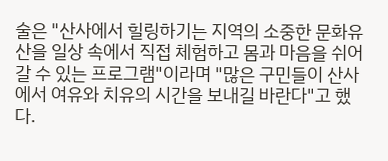술은 "산사에서 힐링하기는 지역의 소중한 문화유산을 일상 속에서 직접 체험하고 몸과 마음을 쉬어갈 수 있는 프로그램"이라며 "많은 구민들이 산사에서 여유와 치유의 시간을 보내길 바란다"고 했다.